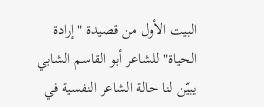البيت الأول من قصيدة "إرادة الحياة" للشاعر أبو القاسم الشابي يبيّن لنا حالة الشاعر النفسية في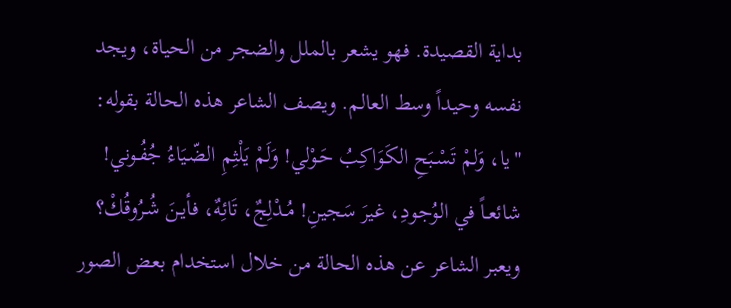بداية القصيدة. فهو يشعر بالملل والضجر من الحياة، ويجد نفسه وحيداً وسط العالم. ويصف الشاعر هذه الحالة بقوله:
"يا، وَلمْ تَسْـبَحِ الكَوَاكِبُ حَـوْلي! وَلَمْ يَلْثِمِ الضّـيَاءُ جُفُـوني! شائعـاً في الوُجودِ، غيرَ سَجينِ! مُـدْلِجٌ، تَائِهٌ، فأيـنَ شُـرُوقُكْ؟
ويعبر الشاعر عن هذه الحالة من خلال استخدام بعض الصور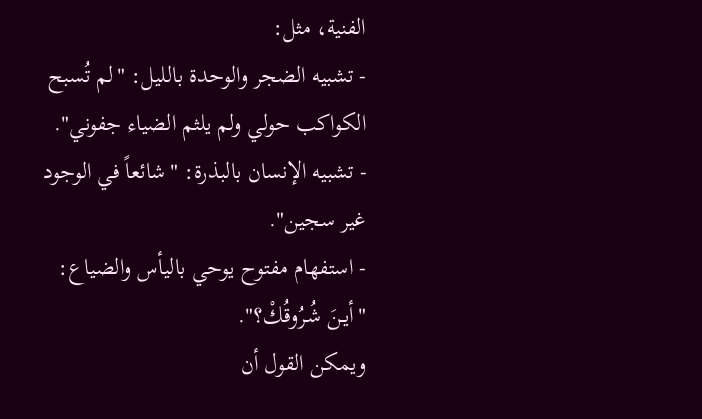الفنية، مثل:
- تشبيه الضجر والوحدة بالليل: "لم تُسبح الكواكب حولي ولم يلثم الضياء جفوني".
- تشبيه الإنسان بالبذرة: "شائعاً في الوجود غير سجين".
- استفهام مفتوح يوحي باليأس والضياع: "أيـنَ شُـرُوقُكْ؟".
ويمكن القول أن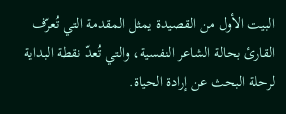البيت الأول من القصيدة يمثل المقدمة التي تُعرّف القارئ بحالة الشاعر النفسية، والتي تُعدّ نقطة البداية لرحلة البحث عن إرادة الحياة.